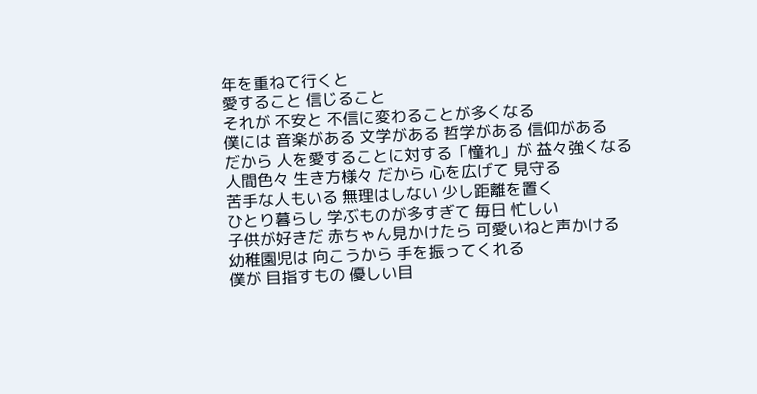年を重ねて行くと
愛すること 信じること
それが 不安と 不信に変わることが多くなる
僕には 音楽がある 文学がある 哲学がある 信仰がある
だから 人を愛することに対する「憧れ」が 益々強くなる
人間色々 生き方様々 だから 心を広げて 見守る
苦手な人もいる 無理はしない 少し距離を置く
ひとり暮らし 学ぶものが多すぎて 毎日 忙しい
子供が好きだ 赤ちゃん見かけたら 可愛いねと声かける
幼稚園児は 向こうから 手を振ってくれる
僕が 目指すもの 優しい目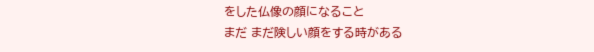をした仏像の顔になること
まだ まだ険しい顔をする時がある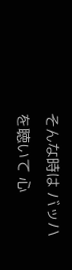そんな時は バッハを聴いて 心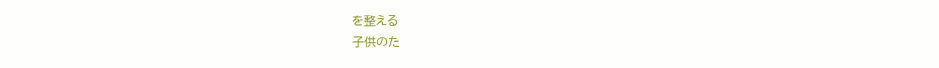を整える
子供のた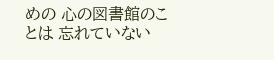めの 心の図書館のことは 忘れていない